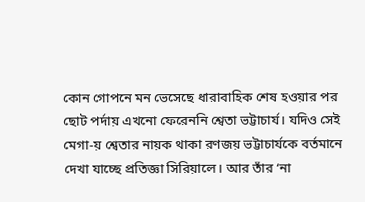কোন গোপনে মন ভেসেছে ধারাবাহিক শেষ হওয়ার পর ছোট পর্দায় এখনো ফেরেননি শ্বেতা ভট্টাচার্য। যদিও সেই মেগা-য় শ্বেতার নায়ক থাকা রণজয় ভট্টাচার্যকে বর্তমানে দেখা যাচ্ছে প্রতিজ্ঞা সিরিয়ালে। আর তাঁর ‘না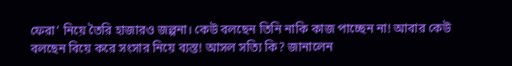ফেরা’ নিয়ে তৈরি হাজারও জল্পনা। কেউ বলছেন তিনি নাকি কাজ পাচ্ছেন না! আবার কেউ বলছেন বিয়ে করে সংসার নিয়ে ব্যস্ত! আসল সত্যি কি? জানালেন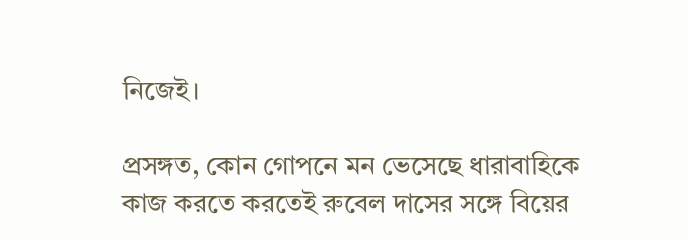নিজেই।

প্রসঙ্গত, কোন গোপনে মন ভেসেছে ধারাবাহিকে কাজ করতে করতেই রুবেল দাসের সঙ্গে বিয়ের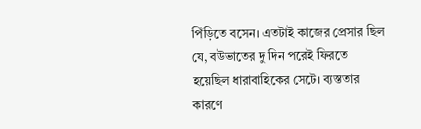পিঁড়িতে বসেন। এতটাই কাজের প্রেসার ছিল যে, বউভাতের দু দিন পরেই ফিরতে হয়েছিল ধারাবাহিকের সেটে। ব্যস্ততার কারণে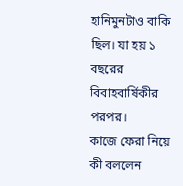হানিমুনটাও বাকি ছিল। যা হয় ১ বছরের বিবাহবার্ষিকীর পরপর।
কাজে ফেরা নিয়ে কী বললেন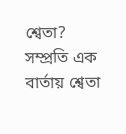শ্বেতা?
সম্প্রতি এক বার্তায় শ্বেতা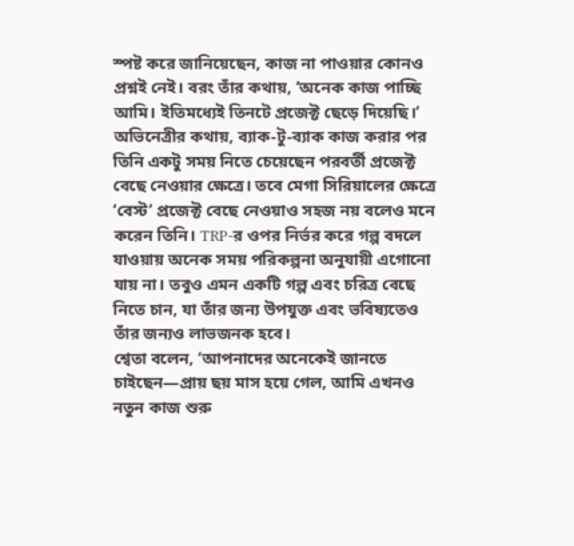স্পষ্ট করে জানিয়েছেন, কাজ না পাওয়ার কোনও প্রশ্নই নেই। বরং তাঁর কথায়, ‘অনেক কাজ পাচ্ছি আমি। ইতিমধ্যেই তিনটে প্রজেক্ট ছেড়ে দিয়েছি।’
অভিনেত্রীর কথায়, ব্যাক-টু-ব্যাক কাজ করার পর তিনি একটু সময় নিতে চেয়েছেন পরবর্তী প্রজেক্ট বেছে নেওয়ার ক্ষেত্রে। তবে মেগা সিরিয়ালের ক্ষেত্রে ‘বেস্ট’ প্রজেক্ট বেছে নেওয়াও সহজ নয় বলেও মনে করেন তিনি। TRP-র ওপর নির্ভর করে গল্প বদলে যাওয়ায় অনেক সময় পরিকল্পনা অনুযায়ী এগোনো যায় না। তবুও এমন একটি গল্প এবং চরিত্র বেছে নিতে চান, যা তাঁর জন্য উপযুক্ত এবং ভবিষ্যতেও তাঁর জন্যও লাভজনক হবে।
শ্বেতা বলেন, ‘আপনাদের অনেকেই জানতে চাইছেন—প্রায় ছয় মাস হয়ে গেল, আমি এখনও নতুন কাজ শুরু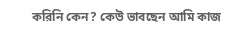করিনি কেন? কেউ ভাবছেন আমি কাজ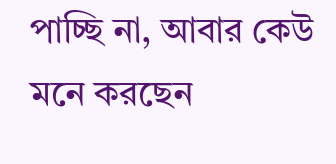পাচ্ছি না, আবার কেউ মনে করছেন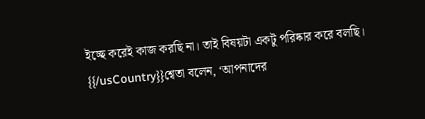ইচ্ছে করেই কাজ করছি না। তাই বিষয়টা একটু পরিষ্কার করে বলছি।
{{/usCountry}}শ্বেতা বলেন, ‘আপনাদের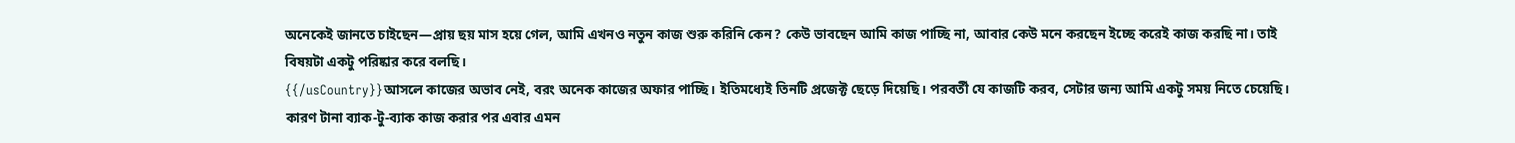অনেকেই জানতে চাইছেন—প্রায় ছয় মাস হয়ে গেল, আমি এখনও নতুন কাজ শুরু করিনি কেন? কেউ ভাবছেন আমি কাজ পাচ্ছি না, আবার কেউ মনে করছেন ইচ্ছে করেই কাজ করছি না। তাই বিষয়টা একটু পরিষ্কার করে বলছি।
{{/usCountry}}আসলে কাজের অভাব নেই, বরং অনেক কাজের অফার পাচ্ছি। ইতিমধ্যেই তিনটি প্রজেক্ট ছেড়ে দিয়েছি। পরবর্তী যে কাজটি করব, সেটার জন্য আমি একটু সময় নিতে চেয়েছি। কারণ টানা ব্যাক-টু-ব্যাক কাজ করার পর এবার এমন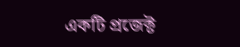একটি প্রজেক্ট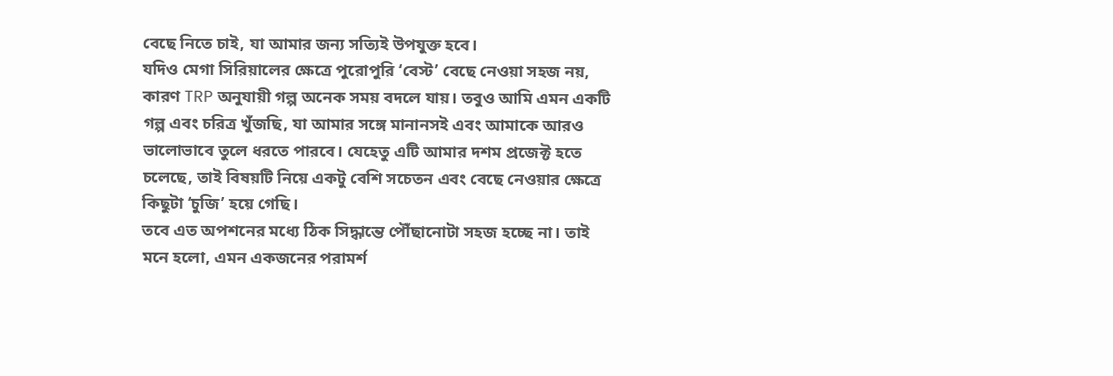বেছে নিতে চাই, যা আমার জন্য সত্যিই উপযুক্ত হবে।
যদিও মেগা সিরিয়ালের ক্ষেত্রে পুরোপুরি ‘বেস্ট’ বেছে নেওয়া সহজ নয়, কারণ TRP অনুযায়ী গল্প অনেক সময় বদলে যায়। তবুও আমি এমন একটি গল্প এবং চরিত্র খুঁজছি, যা আমার সঙ্গে মানানসই এবং আমাকে আরও ভালোভাবে তুলে ধরতে পারবে। যেহেতু এটি আমার দশম প্রজেক্ট হতে চলেছে, তাই বিষয়টি নিয়ে একটু বেশি সচেতন এবং বেছে নেওয়ার ক্ষেত্রে কিছুটা ‘চুজি’ হয়ে গেছি।
তবে এত অপশনের মধ্যে ঠিক সিদ্ধান্তে পৌঁছানোটা সহজ হচ্ছে না। তাই মনে হলো, এমন একজনের পরামর্শ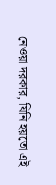নেওয়া দরকার, যিনি হয়তো এই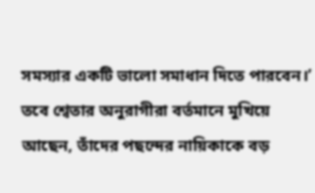সমস্যার একটি ভালো সমাধান দিতে পারবেন।’
তবে শ্বেতার অনুরাগীরা বর্তমানে মুখিয়ে আছেন, তাঁদের পছন্দের নায়িকাকে বড়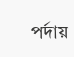পর্দায়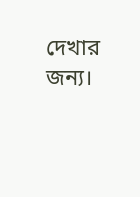দেখার জন্য।